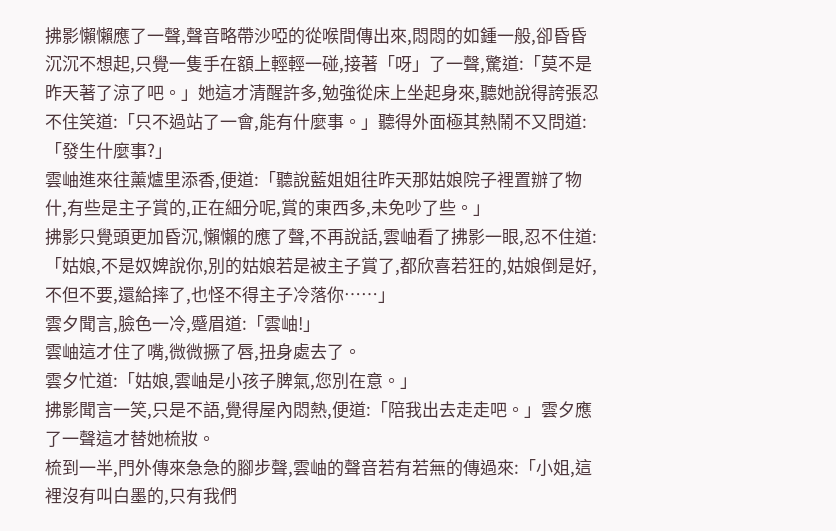拂影懶懶應了一聲,聲音略帶沙啞的從喉間傳出來,悶悶的如鍾一般,卻昏昏沉沉不想起,只覺一隻手在額上輕輕一碰,接著「呀」了一聲,驚道:「莫不是昨天著了涼了吧。」她這才清醒許多,勉強從床上坐起身來,聽她說得誇張忍不住笑道:「只不過站了一會,能有什麼事。」聽得外面極其熱鬧不又問道:「發生什麼事?」
雲岫進來往薰爐里添香,便道:「聽說藍姐姐往昨天那姑娘院子裡置辦了物什,有些是主子賞的,正在細分呢,賞的東西多,未免吵了些。」
拂影只覺頭更加昏沉,懶懶的應了聲,不再說話,雲岫看了拂影一眼,忍不住道:「姑娘,不是奴婢說你,別的姑娘若是被主子賞了,都欣喜若狂的,姑娘倒是好,不但不要,還給摔了,也怪不得主子冷落你……」
雲夕聞言,臉色一冷,蹙眉道:「雲岫!」
雲岫這才住了嘴,微微撅了唇,扭身處去了。
雲夕忙道:「姑娘,雲岫是小孩子脾氣,您別在意。」
拂影聞言一笑,只是不語,覺得屋內悶熱,便道:「陪我出去走走吧。」雲夕應了一聲這才替她梳妝。
梳到一半,門外傳來急急的腳步聲,雲岫的聲音若有若無的傳過來:「小姐,這裡沒有叫白墨的,只有我們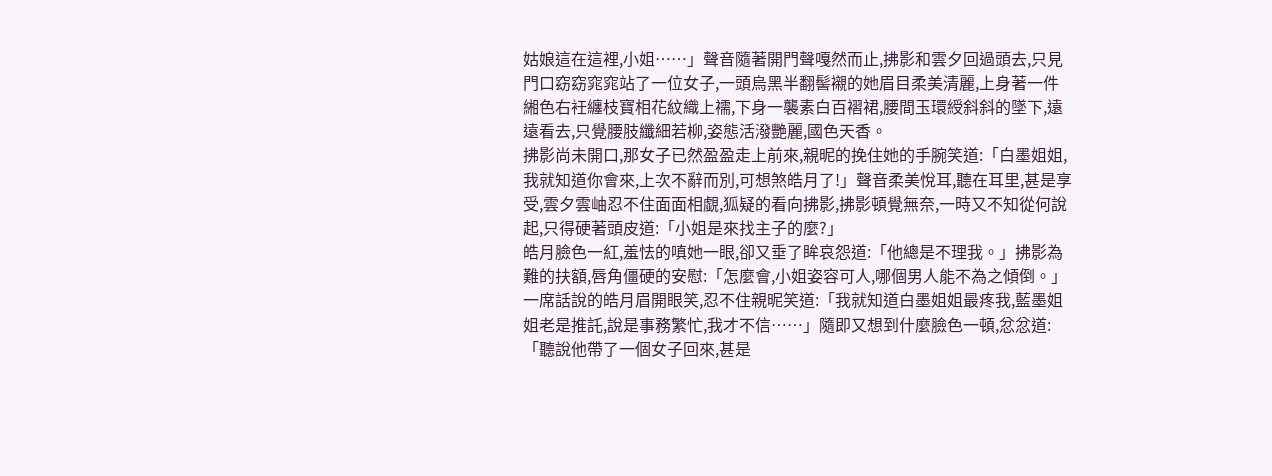姑娘這在這裡,小姐……」聲音隨著開門聲嘎然而止,拂影和雲夕回過頭去,只見門口窈窈窕窕站了一位女子,一頭烏黑半翻髻襯的她眉目柔美清麗,上身著一件緗色右衽纏枝寶相花紋織上襦,下身一襲素白百褶裙,腰間玉環綬斜斜的墜下,遠遠看去,只覺腰肢纖細若柳,姿態活潑艷麗,國色天香。
拂影尚未開口,那女子已然盈盈走上前來,親昵的挽住她的手腕笑道:「白墨姐姐,我就知道你會來,上次不辭而別,可想煞皓月了!」聲音柔美悅耳,聽在耳里,甚是享受,雲夕雲岫忍不住面面相覷,狐疑的看向拂影,拂影頓覺無奈,一時又不知從何說起,只得硬著頭皮道:「小姐是來找主子的麼?」
皓月臉色一紅,羞怯的嗔她一眼,卻又垂了眸哀怨道:「他總是不理我。」拂影為難的扶額,唇角僵硬的安慰:「怎麼會,小姐姿容可人,哪個男人能不為之傾倒。」一席話說的皓月眉開眼笑,忍不住親昵笑道:「我就知道白墨姐姐最疼我,藍墨姐姐老是推託,說是事務繁忙,我才不信……」隨即又想到什麼臉色一頓,忿忿道:「聽說他帶了一個女子回來,甚是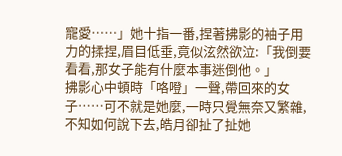寵愛……」她十指一番,捏著拂影的袖子用力的揉捏,眉目低垂,竟似泫然欲泣:「我倒要看看,那女子能有什麼本事迷倒他。」
拂影心中頓時「咯噔」一聲,帶回來的女子……可不就是她麼,一時只覺無奈又繁雜,不知如何說下去,皓月卻扯了扯她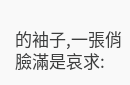的袖子,一張俏臉滿是哀求: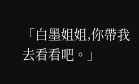「白墨姐姐,你帶我去看看吧。」